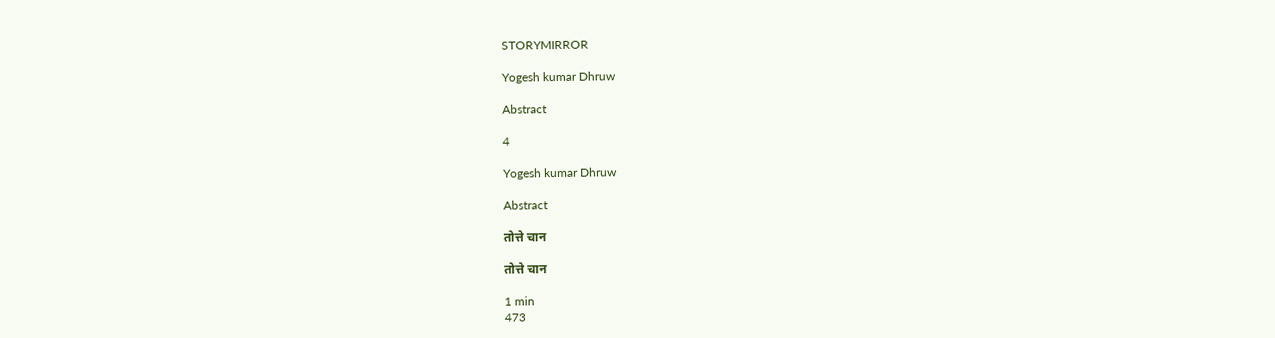STORYMIRROR

Yogesh kumar Dhruw

Abstract

4

Yogesh kumar Dhruw

Abstract

तोत्ते चान

तोत्ते चान

1 min
473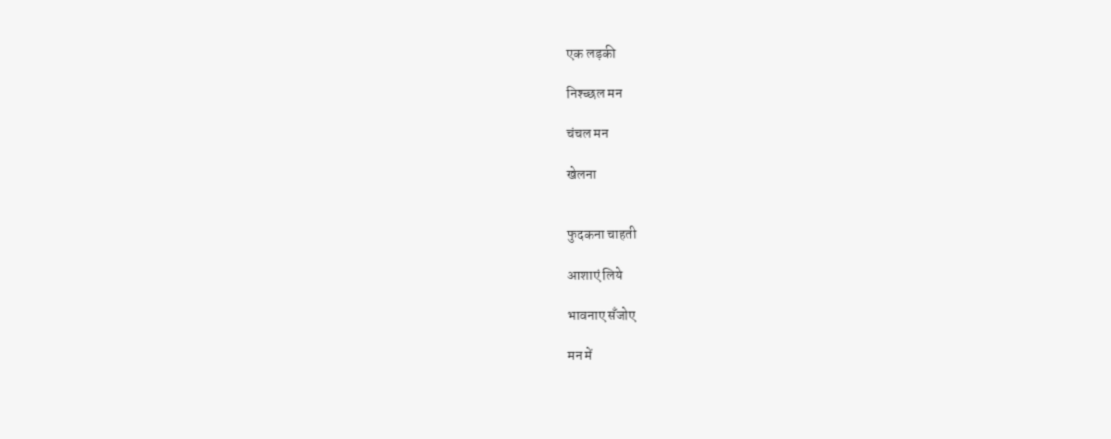एक लड़की

निश्च्छल मन

चंचल मन

खेलना


फुदकना चाहती

आशाएं लिये

भावनाए सँजोए

मन में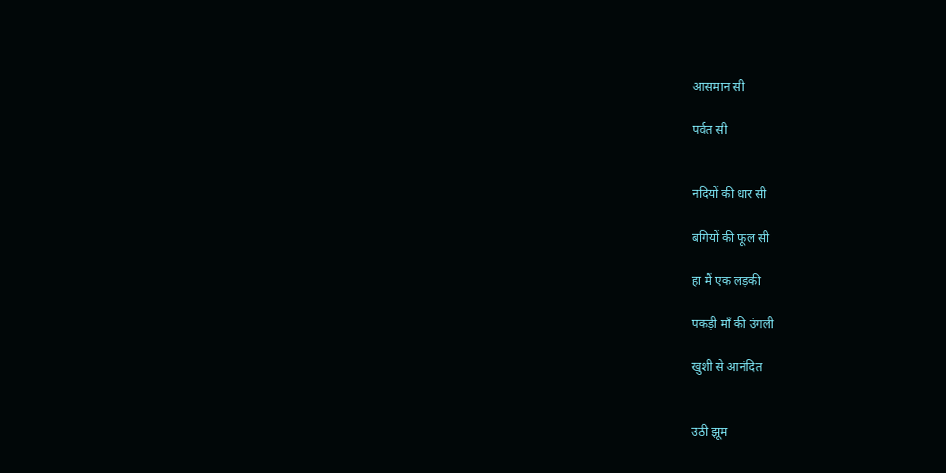आसमान सी

पर्वत सी


नदियों की धार सी

बगियों की फूल सी

हा मैं एक लड़की

पकड़ी माँ की उंगली

खुशी से आनंदित


उठी झूम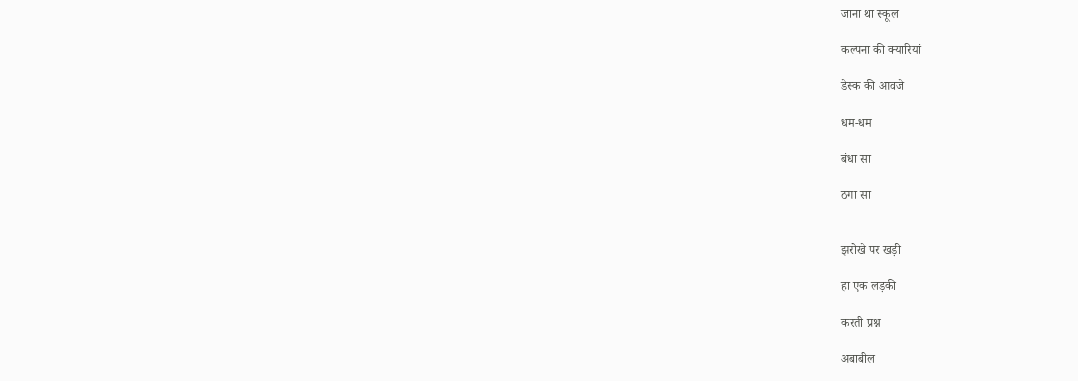जाना था स्कूल

कल्पना की क्यारियां

डेस्क की आवजे

धम-धम

बंधा सा

ठगा सा


झरोखे पर खड़ी

हा एक लड़की

करती प्रश्न

अबाबील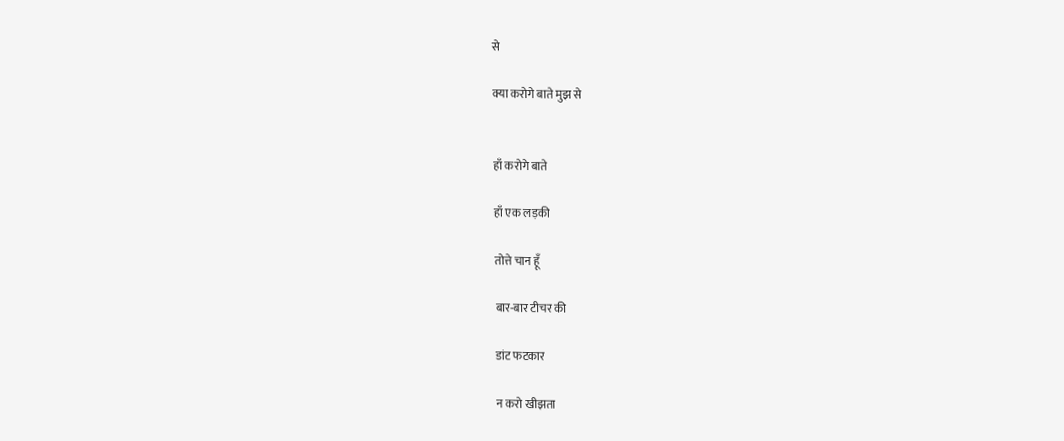से

क्या करोगे बाते मुझ से


हाँ करोगे बाते

हाँ एक लड़की

तोत्ते चान हूँ

बार-बार टीचर की

डांट फटकार

न करो खीझता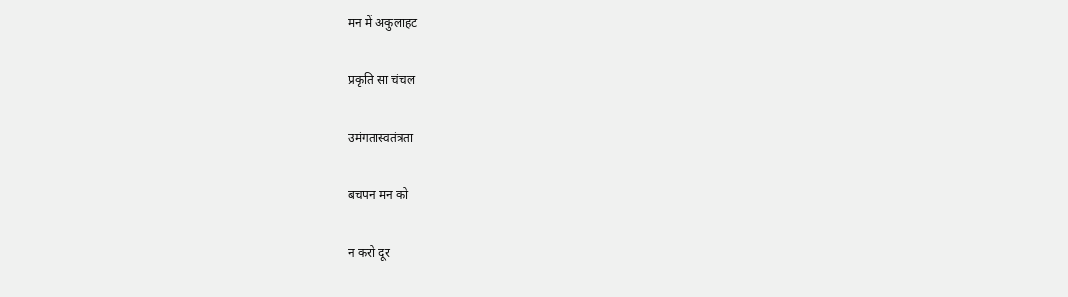मन में अकुलाहट

प्रकृति सा चंचल

उमंगतास्वतंत्रता

बचपन मन को

न करो दूर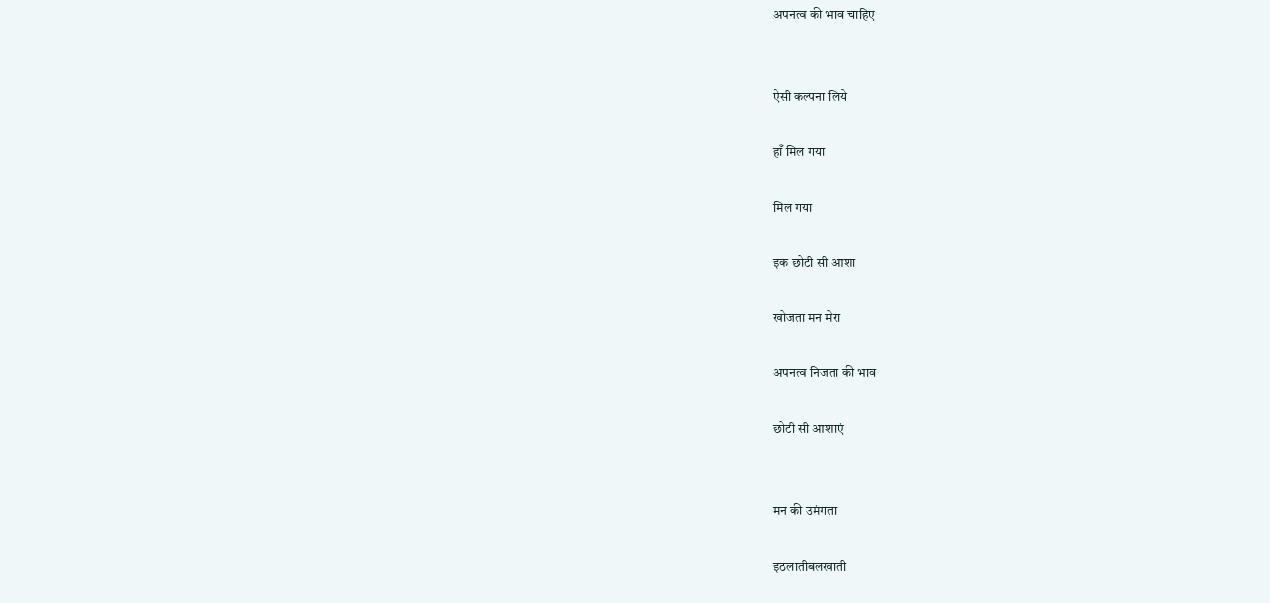अपनत्व की भाव चाहिए


ऐसी कल्पना लिये

हाँ मिल गया

मिल गया

इक छोटी सी आशा

खोजता मन मेरा

अपनत्व निजता की भाव

छोटी सी आशाएं


मन की उमंगता

इठलातीबलखाती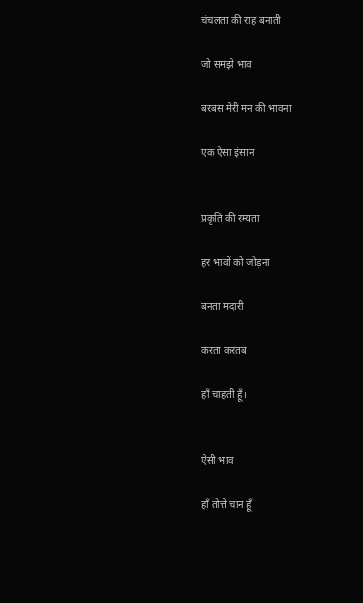चंचलता की राह बनाती

जो समझे भाव

बरबस मेरी मन की भावना

एक ऐसा इंसान


प्रकृति की रम्यता

हर भावों को जोड़ना

बनता मदारी

करता करतब

हाँ चाहती हूँ।


ऐसी भाव

हाँ तोत्ते चान हूँ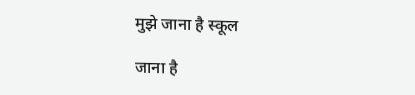मुझे जाना है स्कूल

जाना है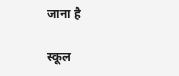जाना है

स्कूल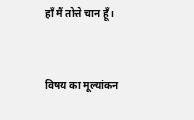हाँ मैं तोत्ते चान हूँ।


विषय का मूल्यांकन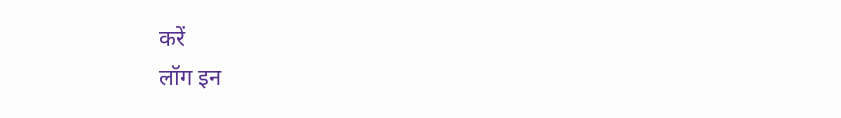करें
लॉग इन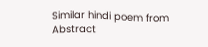Similar hindi poem from Abstract